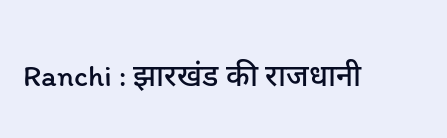Ranchi : झारखंड की राजधानी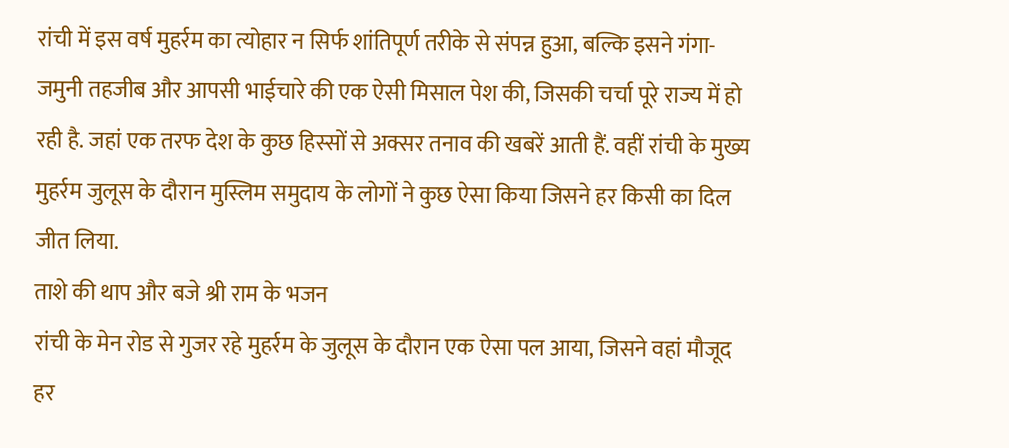रांची में इस वर्ष मुहर्रम का त्योहार न सिर्फ शांतिपूर्ण तरीके से संपन्न हुआ, बल्कि इसने गंगा-जमुनी तहजीब और आपसी भाईचारे की एक ऐसी मिसाल पेश की, जिसकी चर्चा पूरे राज्य में हो रही है. जहां एक तरफ देश के कुछ हिस्सों से अक्सर तनाव की खबरें आती हैं. वहीं रांची के मुख्य मुहर्रम जुलूस के दौरान मुस्लिम समुदाय के लोगों ने कुछ ऐसा किया जिसने हर किसी का दिल जीत लिया.
ताशे की थाप और बजे श्री राम के भजन
रांची के मेन रोड से गुजर रहे मुहर्रम के जुलूस के दौरान एक ऐसा पल आया, जिसने वहां मौजूद हर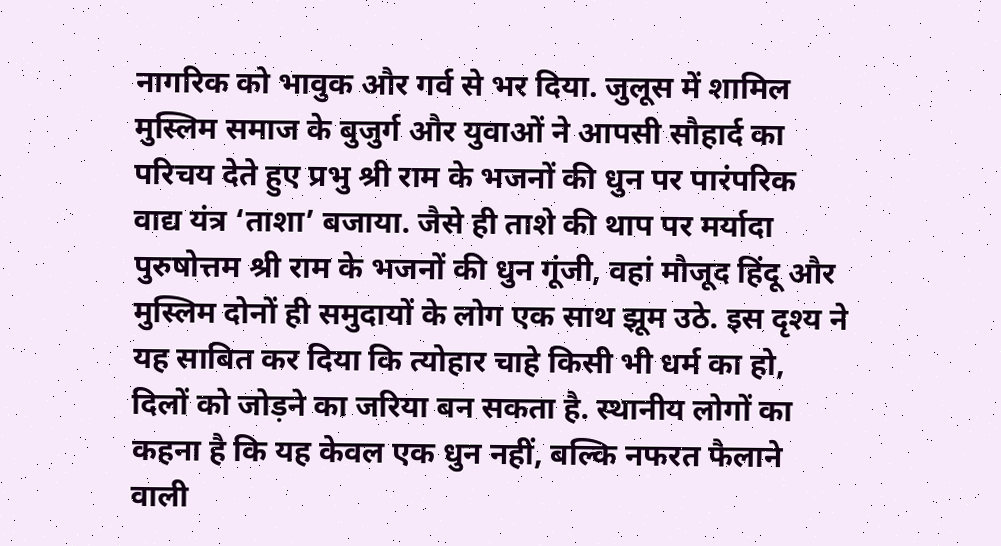नागरिक को भावुक और गर्व से भर दिया. जुलूस में शामिल मुस्लिम समाज के बुजुर्ग और युवाओं ने आपसी सौहार्द का परिचय देते हुए प्रभु श्री राम के भजनों की धुन पर पारंपरिक वाद्य यंत्र ‘ताशा’ बजाया. जैसे ही ताशे की थाप पर मर्यादा पुरुषोत्तम श्री राम के भजनों की धुन गूंजी, वहां मौजूद हिंदू और मुस्लिम दोनों ही समुदायों के लोग एक साथ झूम उठे. इस दृश्य ने यह साबित कर दिया कि त्योहार चाहे किसी भी धर्म का हो, दिलों को जोड़ने का जरिया बन सकता है. स्थानीय लोगों का कहना है कि यह केवल एक धुन नहीं, बल्कि नफरत फैलाने वाली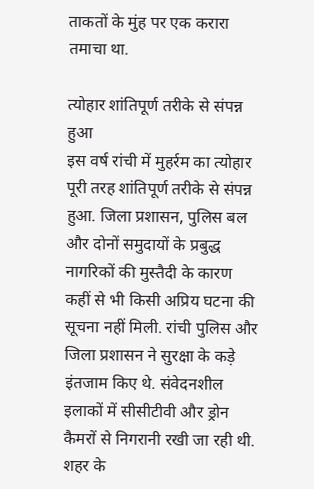ताकतों के मुंह पर एक करारा तमाचा था.

त्योहार शांतिपूर्ण तरीके से संपन्न हुआ
इस वर्ष रांची में मुहर्रम का त्योहार पूरी तरह शांतिपूर्ण तरीके से संपन्न हुआ. जिला प्रशासन, पुलिस बल और दोनों समुदायों के प्रबुद्ध नागरिकों की मुस्तैदी के कारण कहीं से भी किसी अप्रिय घटना की सूचना नहीं मिली. रांची पुलिस और जिला प्रशासन ने सुरक्षा के कड़े इंतजाम किए थे. संवेदनशील इलाकों में सीसीटीवी और ड्रोन कैमरों से निगरानी रखी जा रही थी. शहर के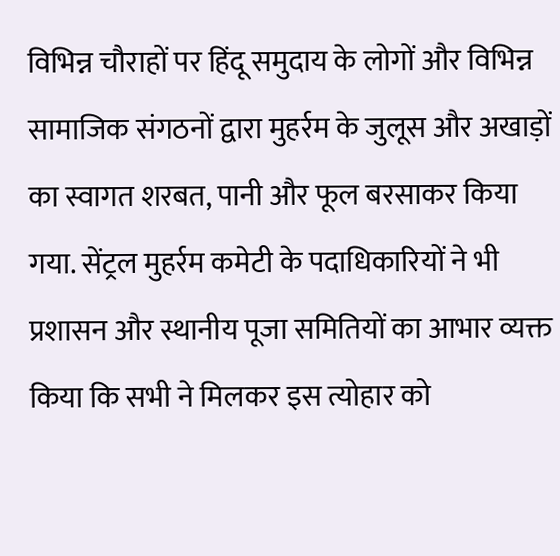विभिन्न चौराहों पर हिंदू समुदाय के लोगों और विभिन्न सामाजिक संगठनों द्वारा मुहर्रम के जुलूस और अखाड़ों का स्वागत शरबत, पानी और फूल बरसाकर किया गया. सेंट्रल मुहर्रम कमेटी के पदाधिकारियों ने भी प्रशासन और स्थानीय पूजा समितियों का आभार व्यक्त किया कि सभी ने मिलकर इस त्योहार को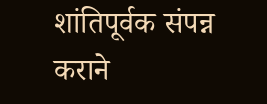शांतिपूर्वक संपन्न कराने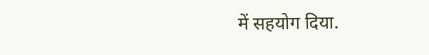में सहयोग दिया.